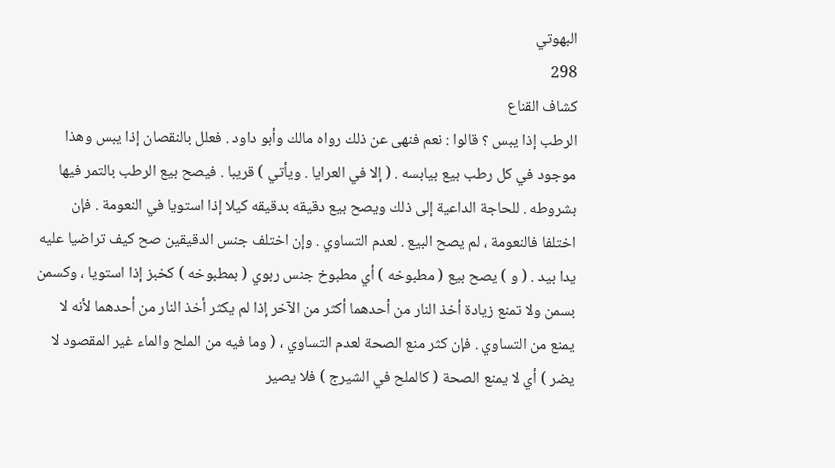البهوتي
298
كشاف القناع
الرطب إذا يبس ؟ قالوا : نعم فنهى عن ذلك رواه مالك وأبو داود . فعلل بالنقصان إذا يبس وهذا موجود في كل رطب بيع بيابسه . ( إلا في العرايا . ويأتي ) قريبا . فيصح بيع الرطب بالتمر فيها بشروطه . للحاجة الداعية إلى ذلك ويصح بيع دقيقه بدقيقه كيلا إذا استويا في النعومة . فإن اختلفا فالنعومة ، لم يصح البيع . لعدم التساوي . وإن اختلف جنس الدقيقين صح كيف تراضيا عليه يدا بيد . ( و ) يصح بيع ( مطبوخه ) أي مطبوخ جنس ربوي ( بمطبوخه ) كخبز إذا استويا ، وكسمن بسمن ولا تمنع زيادة أخذ النار من أحدهما أكثر من الآخر إذا لم يكثر أخذ النار من أحدهما لأنه لا يمنع من التساوي . فإن كثر منع الصحة لعدم التساوي ، ( وما فيه من الملح والماء غير المقصود لا يضر ) أي لا يمنع الصحة ( كالملح في الشيرج ) فلا يصير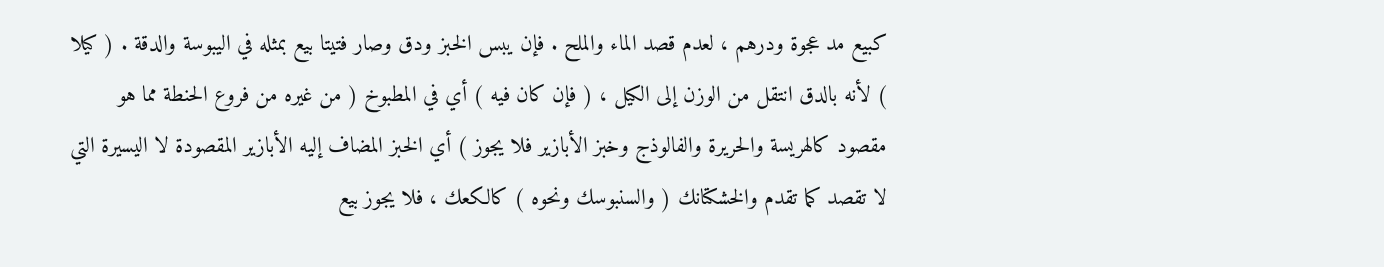كبيع مد عجوة ودرهم ، لعدم قصد الماء والملح . فإن يبس الخبز ودق وصار فتيتا بيع بمثله في اليبوسة والدقة . ( كيلا ) لأنه بالدق انتقل من الوزن إلى الكيل ، ( فإن كان فيه ) أي في المطبوخ ( من غيره من فروع الحنطة مما هو مقصود كالهريسة والحريرة والفالوذج وخبز الأبازير فلا يجوز ) أي الخبز المضاف إليه الأبازير المقصودة لا اليسيرة التي لا تقصد كما تقدم والخشكتانك ( والسنبوسك ونحوه ) كالكعك ، فلا يجوز بيع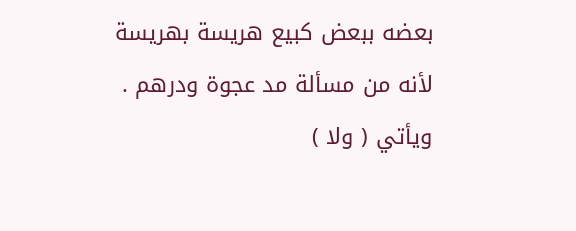بعضه ببعض كبيع هريسة بهريسة لأنه من مسألة مد عجوة ودرهم . ويأتي ( ولا )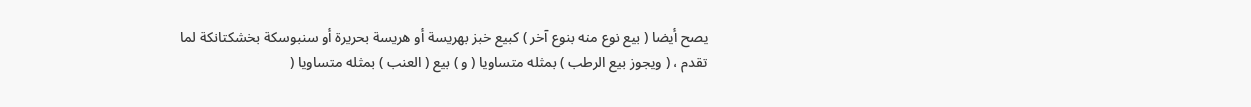يصح أيضا ( بيع نوع منه بنوع آخر ) كبيع خبز بهريسة أو هريسة بحريرة أو سنبوسكة بخشكتانكة لما تقدم ، ( ويجوز بيع الرطب ) بمثله متساويا ( و ) بيع ( العنب ) بمثله متساويا (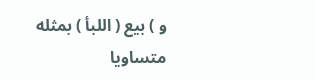و ) بيع ( اللبأ ) بمثله متساويا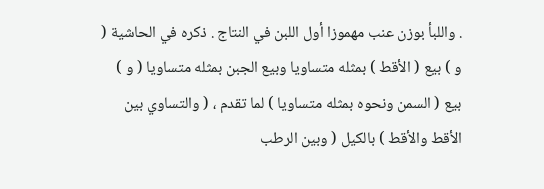. واللبأ بوزن عنب مهموزا أول اللبن في النتاج . ذكره في الحاشية ( و ) بيع ( الأقط ) بمثله متساويا وبيع الجبن بمثله متساويا ( و ) بيع ( السمن ونحوه بمثله متساويا ) لما تقدم ، ( والتساوي بين الأقط والأقط ) بالكيل ( وبين الرطب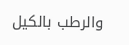والرطب بالكيل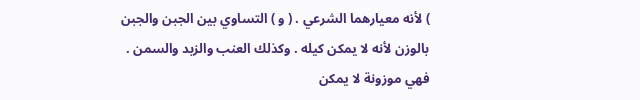) لأنه معيارهما الشرعي . ( و ) التساوي بين الجبن والجبن بالوزن لأنه لا يمكن كيله . وكذلك العنب والزبد والسمن . فهي موزونة لا يمكن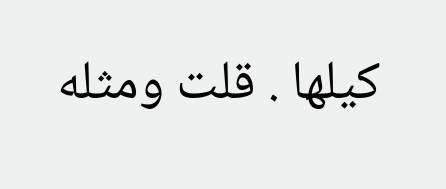كيلها . قلت ومثله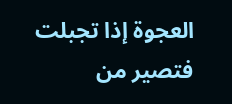العجوة إذا تجبلت فتصير من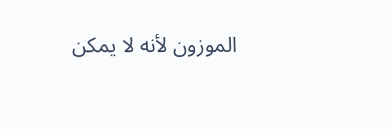الموزون لأنه لا يمكن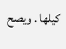كيلها . ويصح